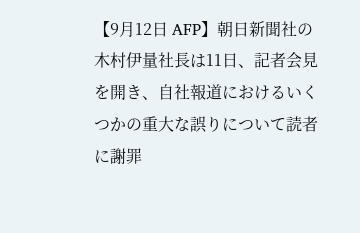【9月12日 AFP】朝日新聞社の木村伊量社長は11日、記者会見を開き、自社報道におけるいくつかの重大な誤りについて読者に謝罪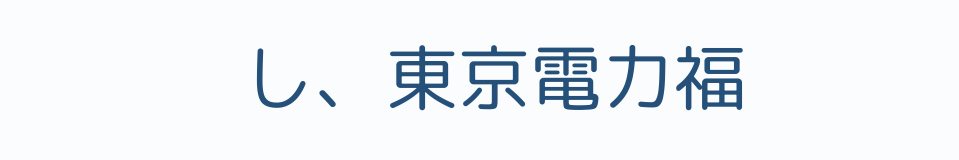し、東京電力福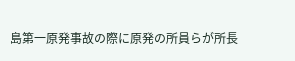島第一原発事故の際に原発の所員らが所長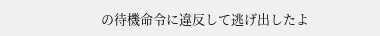の待機命令に違反して逃げ出したよ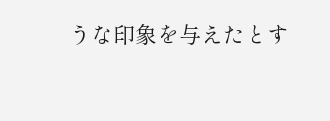うな印象を与えたとす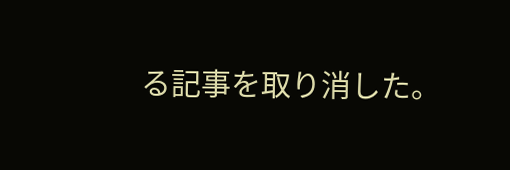る記事を取り消した。